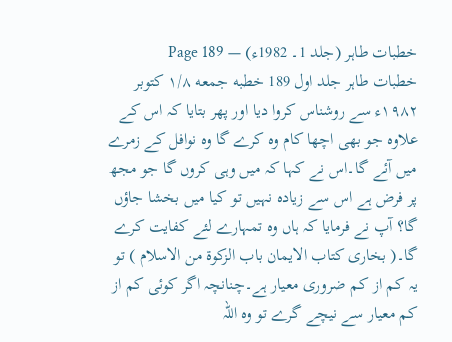خطبات طاہر (جلد 1۔ 1982ء) — Page 189
خطبات طاہر جلد اول 189 خطبه جمعه ۱/۸ کتوبر ۱۹۸۲ء سے روشناس کروا دیا اور پھر بتایا کہ اس کے علاوہ جو بھی اچھا کام وہ کرے گا وہ نوافل کے زمرے میں آئے گا۔اس نے کہا کہ میں وہی کروں گا جو مجھ پر فرض ہے اس سے زیادہ نہیں تو کیا میں بخشا جاؤں گا؟ آپ نے فرمایا کہ ہاں وہ تمہارے لئے کفایت کرے گا۔( بخاری کتاب الایمان باب الزکوۃ من الاسلام ) تو یہ کم از کم ضروری معیار ہے۔چنانچہ اگر کوئی کم از کم معیار سے نیچے گرے تو وہ اللہ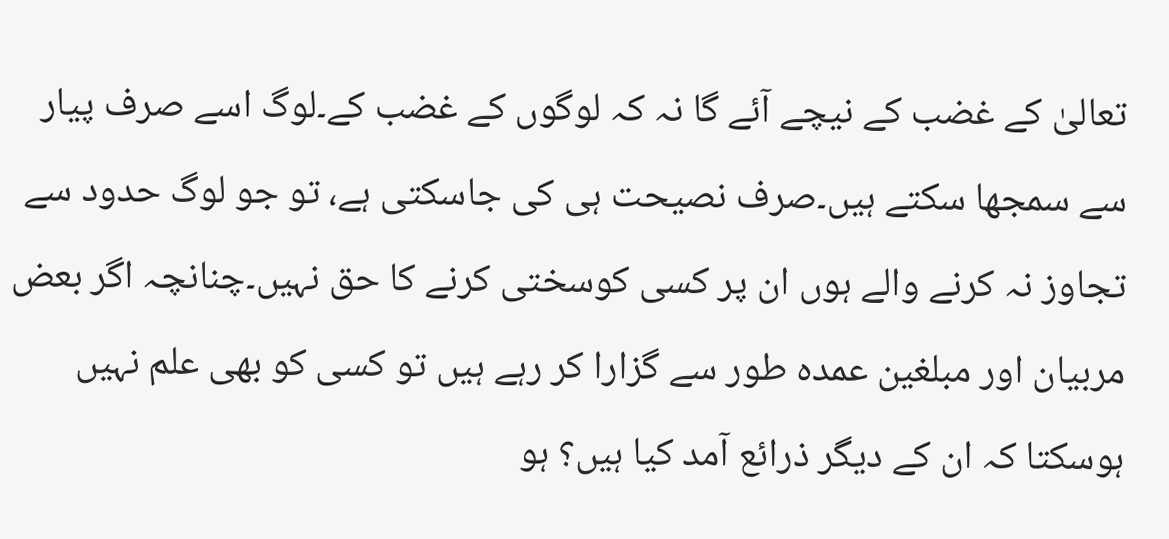تعالیٰ کے غضب کے نیچے آئے گا نہ کہ لوگوں کے غضب کے۔لوگ اسے صرف پیار سے سمجھا سکتے ہیں۔صرف نصیحت ہی کی جاسکتی ہے، تو جو لوگ حدود سے تجاوز نہ کرنے والے ہوں ان پر کسی کوسختی کرنے کا حق نہیں۔چنانچہ اگر بعض مربیان اور مبلغین عمدہ طور سے گزارا کر رہے ہیں تو کسی کو بھی علم نہیں ہوسکتا کہ ان کے دیگر ذرائع آمد کیا ہیں؟ ہو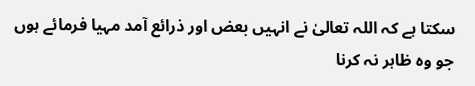سکتا ہے کہ اللہ تعالیٰ نے انہیں بعض اور ذرائع آمد مہیا فرمائے ہوں جو وہ ظاہر نہ کرنا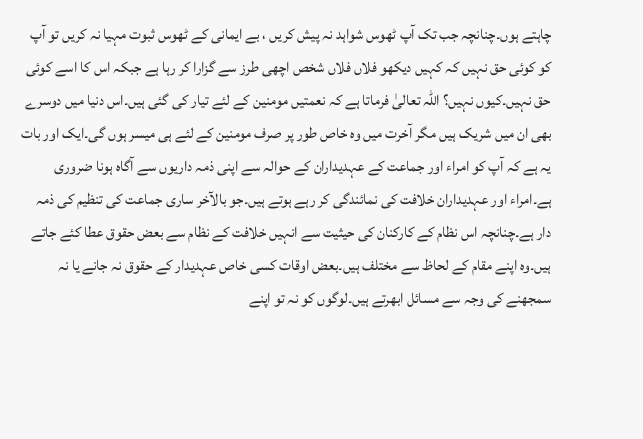چاہتے ہوں۔چنانچہ جب تک آپ ٹھوس شواہد نہ پیش کریں ، بے ایمانی کے ٹھوس ثبوت مہیا نہ کریں تو آپ کو کوئی حق نہیں کہ کہیں دیکھو فلاں فلاں شخص اچھی طرز سے گزارا کر رہا ہے جبکہ اس کا اسے کوئی حق نہیں۔کیوں نہیں؟ اللہ تعالیٰ فرماتا ہے کہ نعمتیں مومنین کے لئے تیار کی گئی ہیں۔اس دنیا میں دوسرے بھی ان میں شریک ہیں مگر آخرت میں وہ خاص طور پر صرف مومنین کے لئے ہی میسر ہوں گی۔ایک اور بات یہ ہے کہ آپ کو امراء اور جماعت کے عہدیداران کے حوالہ سے اپنی ذمہ داریوں سے آگاہ ہونا ضروری ہے۔امراء اور عہدیداران خلافت کی نمائندگی کر رہے ہوتے ہیں۔جو بالآخر ساری جماعت کی تنظیم کی ذمہ دار ہے۔چنانچہ اس نظام کے کارکنان کی حیثیت سے انہیں خلافت کے نظام سے بعض حقوق عطا کئے جاتے ہیں۔وہ اپنے مقام کے لحاظ سے مختلف ہیں۔بعض اوقات کسی خاص عہدیدار کے حقوق نہ جانے یا نہ سمجھنے کی وجہ سے مسائل ابھرتے ہیں۔لوگوں کو نہ تو اپنے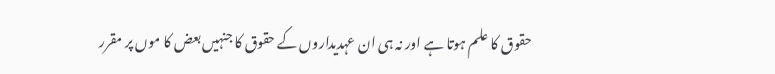حقوق کا علم ہوتا ہے اور نہ ہی ان عہدیداروں کے حقوق کا جنہیں بعض کا موں پر مقرر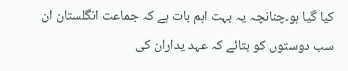کیا گیا ہو۔چنانچہ یہ بہت اہم بات ہے کہ جماعت انگلستان ان سب دوستوں کو بتائے کہ عہد یداران کی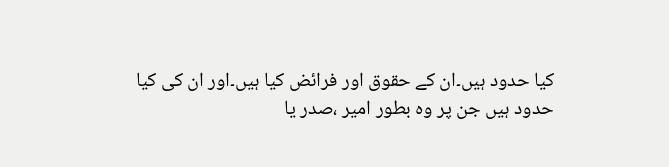کیا حدود ہیں۔ان کے حقوق اور فرائض کیا ہیں۔اور ان کی کیا حدود ہیں جن پر وہ بطور امیر ،صدر یا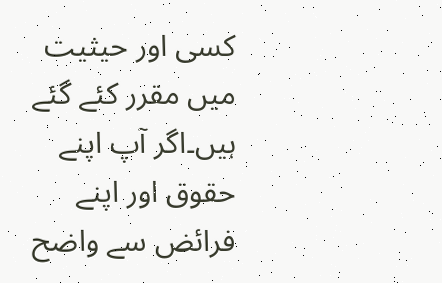کسی اور حیثیت میں مقرر کئے گئے ہیں۔اگر آپ اپنے حقوق اور اپنے فرائض سے واضح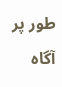طور پر آگاہ